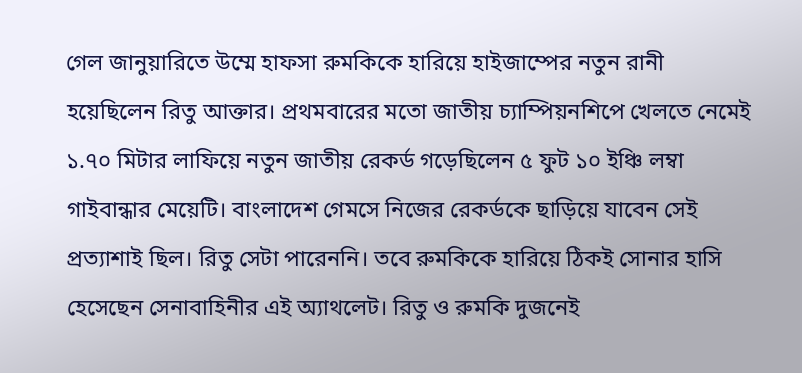গেল জানুয়ারিতে উম্মে হাফসা রুমকিকে হারিয়ে হাইজাম্পের নতুন রানী হয়েছিলেন রিতু আক্তার। প্রথমবারের মতো জাতীয় চ্যাম্পিয়নশিপে খেলতে নেমেই ১.৭০ মিটার লাফিয়ে নতুন জাতীয় রেকর্ড গড়েছিলেন ৫ ফুট ১০ ইঞ্চি লম্বা গাইবান্ধার মেয়েটি। বাংলাদেশ গেমসে নিজের রেকর্ডকে ছাড়িয়ে যাবেন সেই প্রত্যাশাই ছিল। রিতু সেটা পারেননি। তবে রুমকিকে হারিয়ে ঠিকই সোনার হাসি হেসেছেন সেনাবাহিনীর এই অ্যাথলেট। রিতু ও রুমকি দুজনেই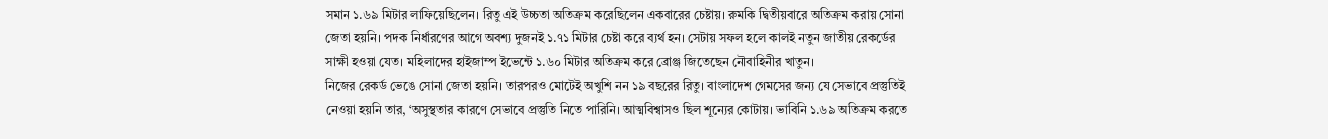সমান ১.৬৯ মিটার লাফিয়েছিলেন। রিতু এই উচ্চতা অতিক্রম করেছিলেন একবারের চেষ্টায়। রুমকি দ্বিতীয়বারে অতিক্রম করায় সোনা জেতা হয়নি। পদক নির্ধারণের আগে অবশ্য দুজনই ১.৭১ মিটার চেষ্টা করে ব্যর্থ হন। সেটায় সফল হলে কালই নতুন জাতীয় রেকর্ডের সাক্ষী হওয়া যেত। মহিলাদের হাইজাম্প ইভেন্টে ১.৬০ মিটার অতিক্রম করে ব্রোঞ্জ জিতেছেন নৌবাহিনীর খাতুন।
নিজের রেকর্ড ভেঙে সোনা জেতা হয়নি। তারপরও মোটেই অখুশি নন ১৯ বছরের রিতু। বাংলাদেশ গেমসের জন্য যে সেভাবে প্রস্তুতিই নেওয়া হয়নি তার, ‘অসুস্থতার কারণে সেভাবে প্রস্তুতি নিতে পারিনি। আত্মবিশ্বাসও ছিল শূন্যের কোটায়। ভাবিনি ১.৬৯ অতিক্রম করতে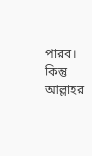পারব। কিন্তু আল্লাহর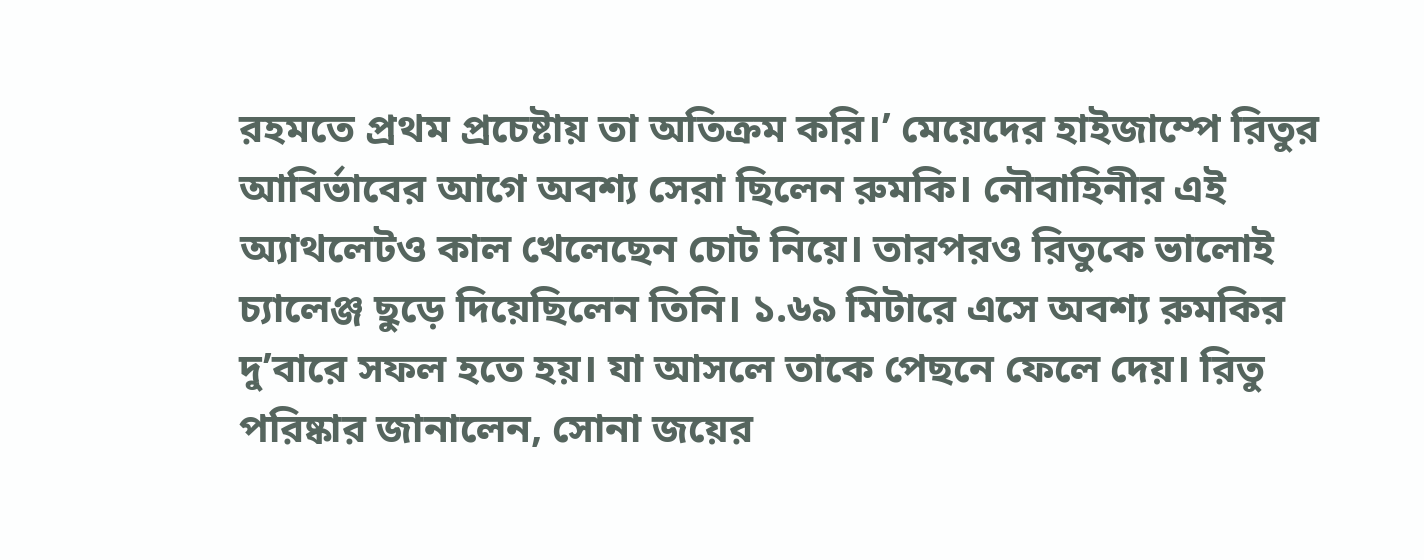রহমতে প্রথম প্রচেষ্টায় তা অতিক্রম করি।’ মেয়েদের হাইজাম্পে রিতুর আবির্ভাবের আগে অবশ্য সেরা ছিলেন রুমকি। নৌবাহিনীর এই অ্যাথলেটও কাল খেলেছেন চোট নিয়ে। তারপরও রিতুকে ভালোই চ্যালেঞ্জ ছুড়ে দিয়েছিলেন তিনি। ১.৬৯ মিটারে এসে অবশ্য রুমকির দু’বারে সফল হতে হয়। যা আসলে তাকে পেছনে ফেলে দেয়। রিতু পরিষ্কার জানালেন, সোনা জয়ের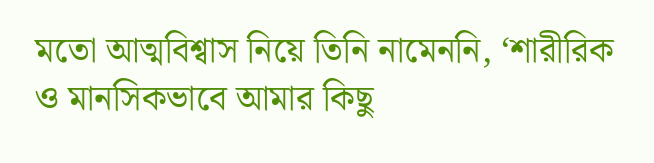মতো আত্মবিশ্বাস নিয়ে তিনি নামেননি, ‘শারীরিক ও মানসিকভাবে আমার কিছু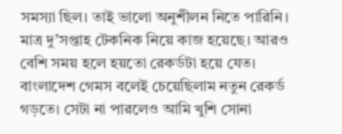সমস্যা ছিল। তাই ভালো অনুশীলন নিতে পারিনি। মাত্র দু’সপ্তাহ টেকনিক নিয়ে কাজ হয়েছে। আরও বেশি সময় হলে হয়তো রেকর্ডটা হয়ে যেত। বাংলাদেশ গেমস বলেই চেয়েছিলাম নতুন রেকর্ড গড়তে। সেটা না পারলেও আমি খুশি সোনা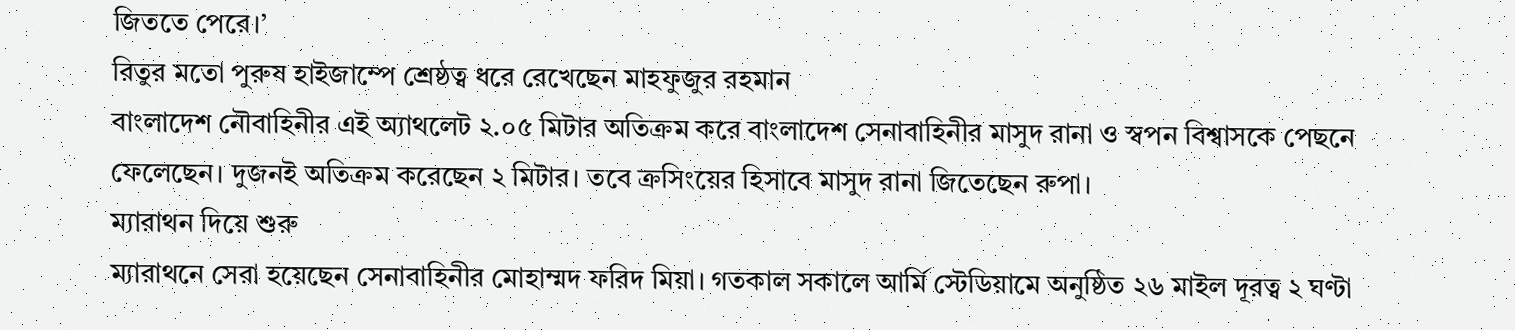জিততে পেরে।’
রিতুর মতো পুরুষ হাইজাম্পে শ্রেষ্ঠত্ব ধরে রেখেছেন মাহফুজুর রহমান
বাংলাদেশ নৌবাহিনীর এই অ্যাথলেট ২.০৫ মিটার অতিক্রম করে বাংলাদেশ সেনাবাহিনীর মাসুদ রানা ও স্বপন বিশ্বাসকে পেছনে ফেলেছেন। দুজনই অতিক্রম করেছেন ২ মিটার। তবে ক্রসিংয়ের হিসাবে মাসুদ রানা জিতেছেন রুপা।
ম্যারাথন দিয়ে শুরু
ম্যারাথনে সেরা হয়েছেন সেনাবাহিনীর মোহাম্মদ ফরিদ মিয়া। গতকাল সকালে আর্মি স্টেডিয়ামে অনুষ্ঠিত ২৬ মাইল দূরত্ব ২ ঘণ্টা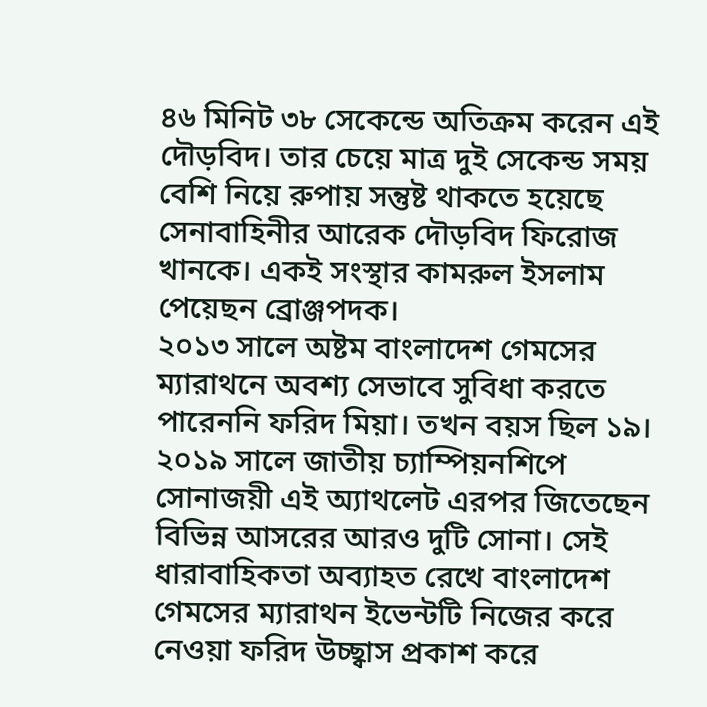৪৬ মিনিট ৩৮ সেকেন্ডে অতিক্রম করেন এই দৌড়বিদ। তার চেয়ে মাত্র দুই সেকেন্ড সময় বেশি নিয়ে রুপায় সন্তুষ্ট থাকতে হয়েছে সেনাবাহিনীর আরেক দৌড়বিদ ফিরোজ খানকে। একই সংস্থার কামরুল ইসলাম পেয়েছন ব্রোঞ্জপদক।
২০১৩ সালে অষ্টম বাংলাদেশ গেমসের ম্যারাথনে অবশ্য সেভাবে সুবিধা করতে পারেননি ফরিদ মিয়া। তখন বয়স ছিল ১৯। ২০১৯ সালে জাতীয় চ্যাম্পিয়নশিপে সোনাজয়ী এই অ্যাথলেট এরপর জিতেছেন বিভিন্ন আসরের আরও দুটি সোনা। সেই ধারাবাহিকতা অব্যাহত রেখে বাংলাদেশ গেমসের ম্যারাথন ইভেন্টটি নিজের করে নেওয়া ফরিদ উচ্ছ্বাস প্রকাশ করে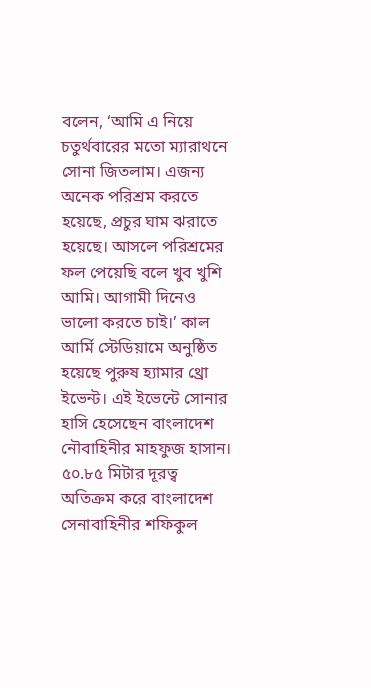বলেন, ‘আমি এ নিয়ে চতুর্থবারের মতো ম্যারাথনে সোনা জিতলাম। এজন্য অনেক পরিশ্রম করতে হয়েছে, প্রচুর ঘাম ঝরাতে হয়েছে। আসলে পরিশ্রমের ফল পেয়েছি বলে খুব খুশি আমি। আগামী দিনেও ভালো করতে চাই।’ কাল আর্মি স্টেডিয়ামে অনুষ্ঠিত হয়েছে পুরুষ হ্যামার থ্রো ইভেন্ট। এই ইভেন্টে সোনার হাসি হেসেছেন বাংলাদেশ নৌবাহিনীর মাহফুজ হাসান। ৫০.৮৫ মিটার দূরত্ব অতিক্রম করে বাংলাদেশ সেনাবাহিনীর শফিকুল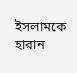ইসলামকে হারান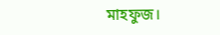মাহফুজ।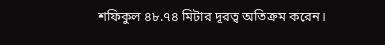শফিকুল ৪৮.৭৪ মিটার দূরত্ব অতিক্রম করেন।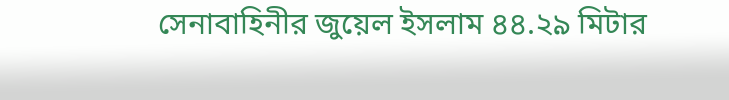সেনাবাহিনীর জুয়েল ইসলাম ৪৪.২৯ মিটার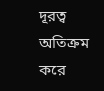দূরত্ব অতিক্রম করে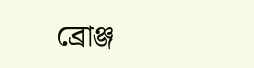ব্রোঞ্জ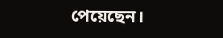পেয়েছেন।